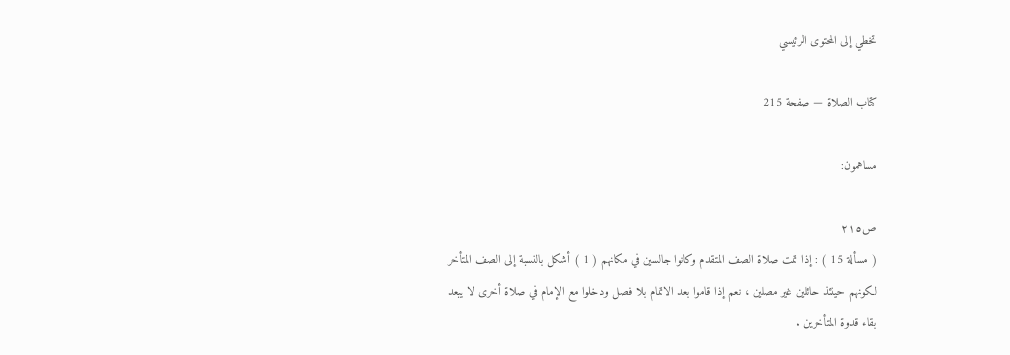تخطي إلى المحتوى الرئيسي

كتاب الصلاة — صفحة 215

مساهمون:

ص٢١٥
( مسألة 15 ) : إذا تمت صلاة الصف المتقدم وكانوا جالسين في مكانهم ( 1 ) أشكل بالنسبة إلى الصف المتأخر لكونهم حينئذ حائلين غير مصلين ، نعم إذا قاموا بعد الاتمام بلا فصل ودخلوا مع الإمام في صلاة أخرى لا يبعد بقاء قدوة المتأخرين .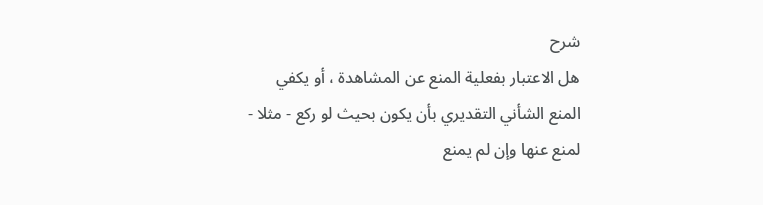شرح
هل الاعتبار بفعلية المنع عن المشاهدة ، أو يكفي المنع الشأني التقديري بأن يكون بحيث لو ركع - مثلا - لمنع عنها وإن لم يمنع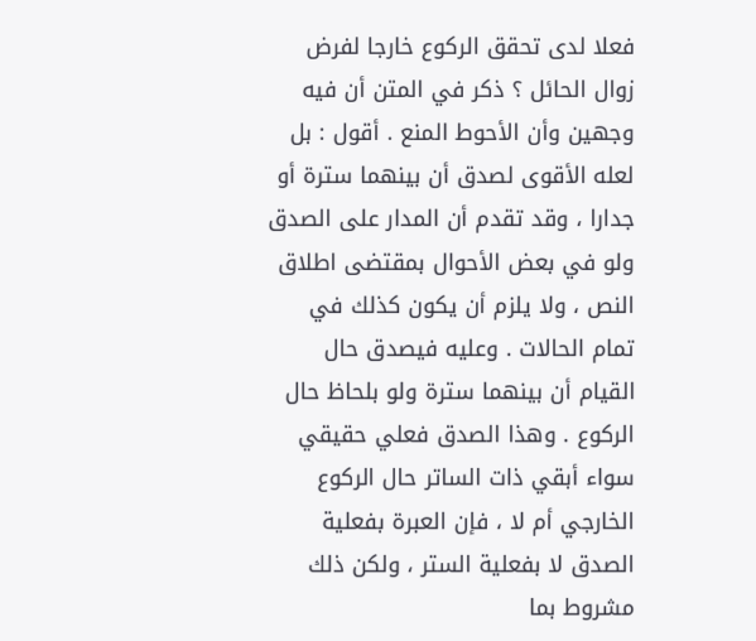فعلا لدى تحقق الركوع خارجا لفرض زوال الحائل ؟ ذكر في المتن أن فيه وجهين وأن الأحوط المنع . أقول : بل لعله الأقوى لصدق أن بينهما سترة أو جدارا ، وقد تقدم أن المدار على الصدق ولو في بعض الأحوال بمقتضى اطلاق النص ، ولا يلزم أن يكون كذلك في تمام الحالات . وعليه فيصدق حال القيام أن بينهما سترة ولو بلحاظ حال الركوع . وهذا الصدق فعلي حقيقي سواء أبقي ذات الساتر حال الركوع الخارجي أم لا ، فإن العبرة بفعلية الصدق لا بفعلية الستر ، ولكن ذلك مشروط بما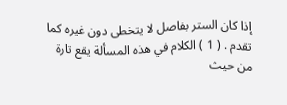إذا كان الستر بفاصل لا يتخطى دون غيره كما تقدم . ( 1 ) الكلام في هذه المسألة يقع تارة من حيث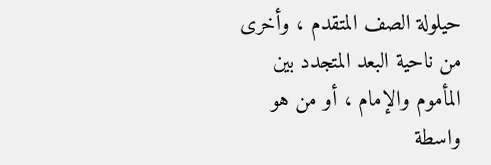حيلولة الصف المتقدم ، وأخرى من ناحية البعد المتجدد بين المأموم والإمام ، أو من هو واسطة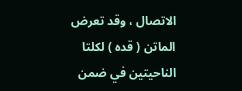الاتصال ، وقد تعرض الماتن ( قده ) لكلتا الناحيتين في ضمن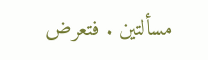مسألتين . فتعرض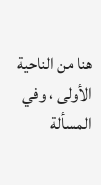هنا من الناحية الأولى ، وفي المسألة